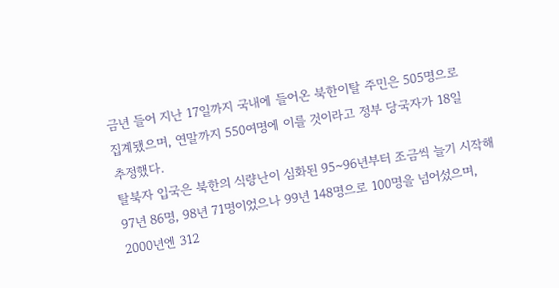금년 들어 지난 17일까지 국내에 들어온 북한이탈 주민은 505명으로
집계됐으며, 연말까지 550여명에 이를 것이라고 정부 당국자가 18일
추정했다.
탈북자 입국은 북한의 식량난이 심화된 95~96년부터 조금씩 늘기 시작해
97년 86명, 98년 71명이었으나 99년 148명으로 100명을 넘어섰으며,
2000년엔 312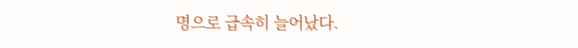명으로 급속히 늘어났다.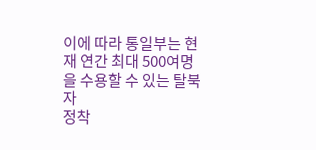이에 따라 통일부는 현재 연간 최대 500여명을 수용할 수 있는 탈북자
정착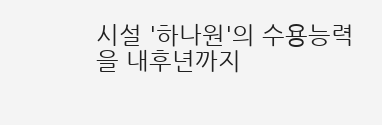시설 '하나원'의 수용능력을 내후년까지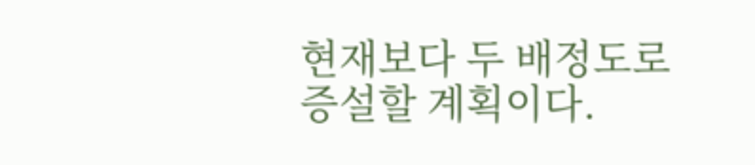현재보다 두 배정도로
증설할 계획이다.